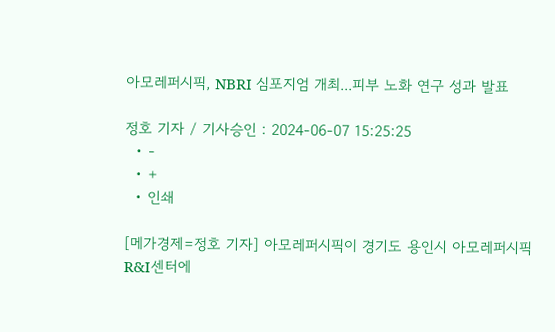아모레퍼시픽, NBRI 심포지엄 개최...피부 노화 연구 성과 발표

정호 기자 / 기사승인 : 2024-06-07 15:25:25
  • -
  • +
  • 인쇄

[메가경제=정호 기자] 아모레퍼시픽이 경기도 용인시 아모레퍼시픽 R&I센터에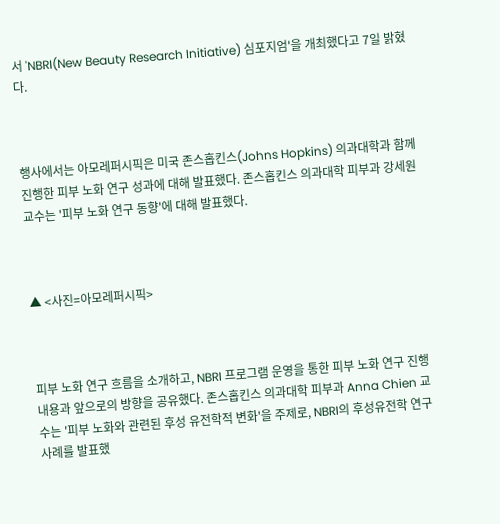서 'NBRI(New Beauty Research Initiative) 심포지엄'을 개최했다고 7일 밝혔다.



행사에서는 아모레퍼시픽은 미국 존스홉킨스(Johns Hopkins) 의과대학과 함께 진행한 피부 노화 연구 성과에 대해 발표했다. 존스홉킨스 의과대학 피부과 강세원 교수는 '피부 노화 연구 동향'에 대해 발표했다.



▲ <사진=아모레퍼시픽>



피부 노화 연구 흐름을 소개하고, NBRI 프로그램 운영을 통한 피부 노화 연구 진행 내용과 앞으로의 방향을 공유했다. 존스홉킨스 의과대학 피부과 Anna Chien 교수는 '피부 노화와 관련된 후성 유전학적 변화'을 주제로, NBRI의 후성유전학 연구 사례를 발표했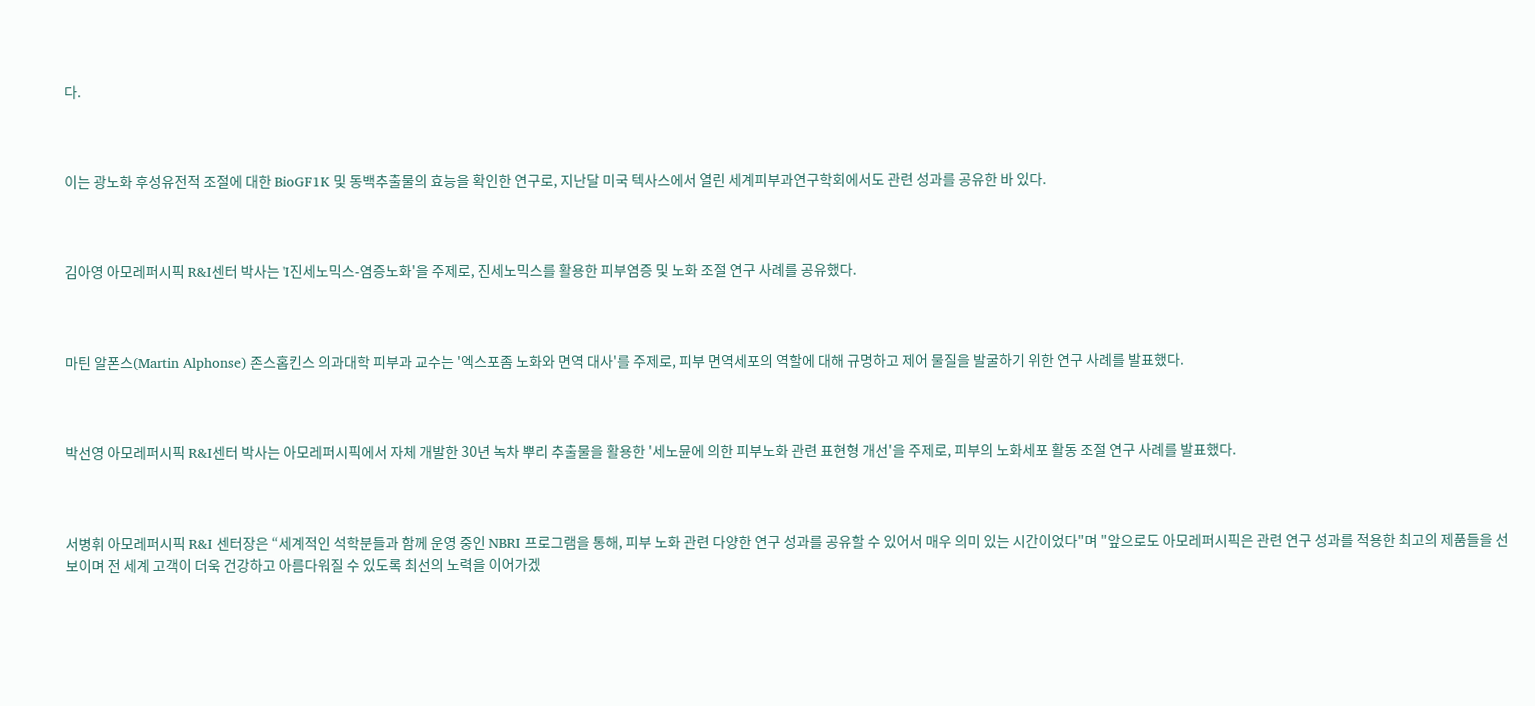다.



이는 광노화 후성유전적 조절에 대한 BioGF1K 및 동백추출물의 효능을 확인한 연구로, 지난달 미국 텍사스에서 열린 세계피부과연구학회에서도 관련 성과를 공유한 바 있다.



김아영 아모레퍼시픽 R&I센터 박사는 'I진세노믹스-염증노화'을 주제로, 진세노믹스를 활용한 피부염증 및 노화 조절 연구 사례를 공유했다.



마틴 알폰스(Martin Alphonse) 존스홉킨스 의과대학 피부과 교수는 '엑스포좀 노화와 면역 대사'를 주제로, 피부 면역세포의 역할에 대해 규명하고 제어 물질을 발굴하기 위한 연구 사례를 발표했다.



박선영 아모레퍼시픽 R&I센터 박사는 아모레퍼시픽에서 자체 개발한 30년 녹차 뿌리 추출물을 활용한 '세노뮨에 의한 피부노화 관련 표현형 개선'을 주제로, 피부의 노화세포 활동 조절 연구 사례를 발표했다.



서병휘 아모레퍼시픽 R&I 센터장은 “세계적인 석학분들과 함께 운영 중인 NBRI 프로그램을 통해, 피부 노화 관련 다양한 연구 성과를 공유할 수 있어서 매우 의미 있는 시간이었다"며 "앞으로도 아모레퍼시픽은 관련 연구 성과를 적용한 최고의 제품들을 선보이며 전 세계 고객이 더욱 건강하고 아름다워질 수 있도록 최선의 노력을 이어가겠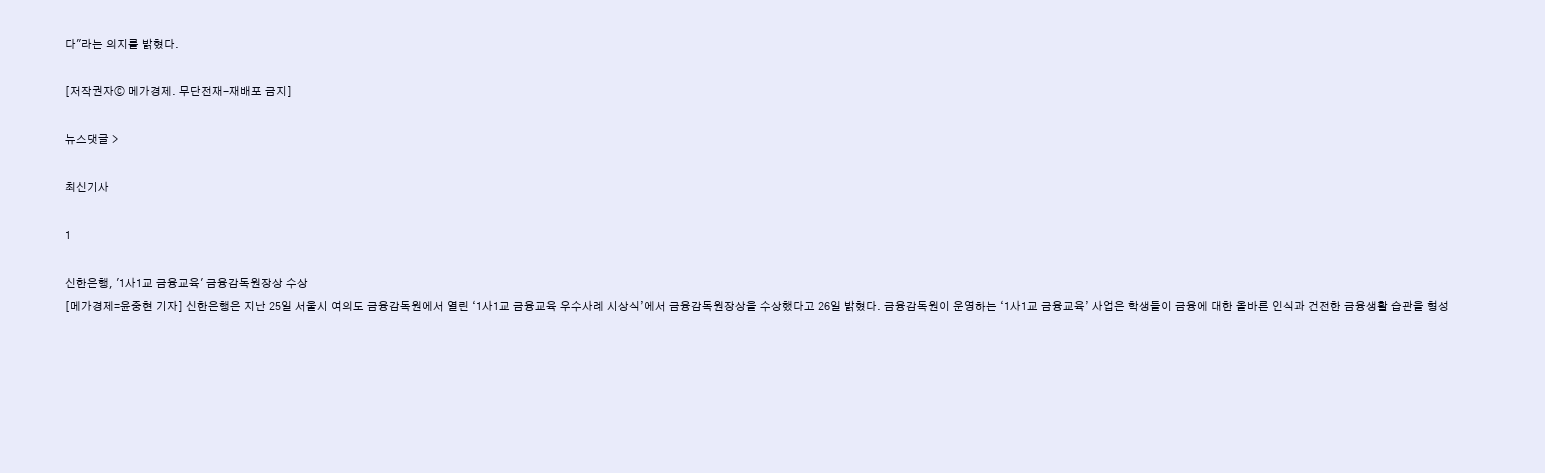다"라는 의지를 밝혔다.

[저작권자ⓒ 메가경제. 무단전재-재배포 금지]

뉴스댓글 >

최신기사

1

신한은행, '1사1교 금융교육' 금융감독원장상 수상
[메가경제=윤중현 기자] 신한은행은 지난 25일 서울시 여의도 금융감독원에서 열린 ‘1사1교 금융교육 우수사례 시상식’에서 금융감독원장상을 수상했다고 26일 밝혔다. 금융감독원이 운영하는 ‘1사1교 금융교육’ 사업은 학생들이 금융에 대한 올바른 인식과 건전한 금융생활 습관을 형성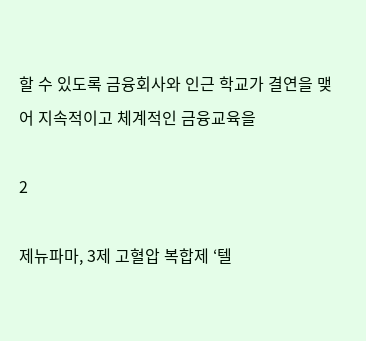할 수 있도록 금융회사와 인근 학교가 결연을 맺어 지속적이고 체계적인 금융교육을

2

제뉴파마, 3제 고혈압 복합제 ‘텔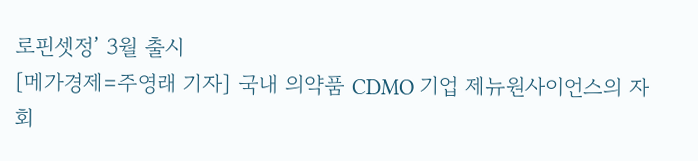로핀셋정’ 3월 출시
[메가경제=주영래 기자] 국내 의약품 CDMO 기업 제뉴원사이언스의 자회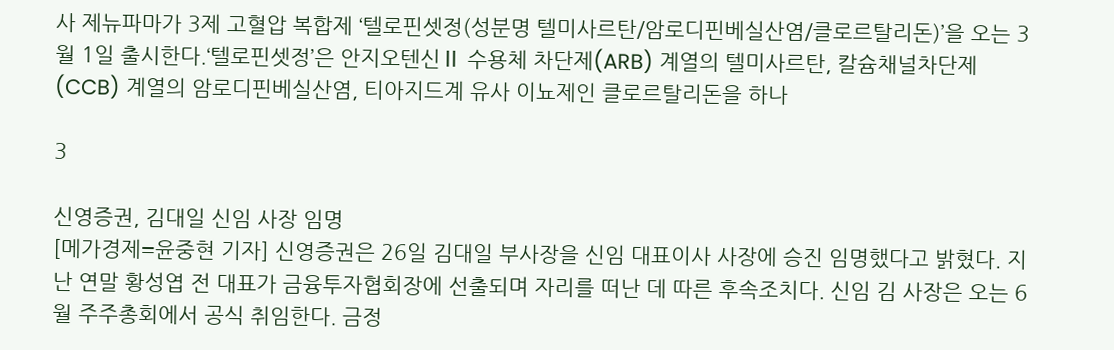사 제뉴파마가 3제 고혈압 복합제 ‘텔로핀셋정(성분명 텔미사르탄/암로디핀베실산염/클로르탈리돈)’을 오는 3월 1일 출시한다.‘텔로핀셋정’은 안지오텐신Ⅱ 수용체 차단제(ARB) 계열의 텔미사르탄, 칼슘채널차단제(CCB) 계열의 암로디핀베실산염, 티아지드계 유사 이뇨제인 클로르탈리돈을 하나

3

신영증권, 김대일 신임 사장 임명
[메가경제=윤중현 기자] 신영증권은 26일 김대일 부사장을 신임 대표이사 사장에 승진 임명했다고 밝혔다. 지난 연말 황성엽 전 대표가 금융투자협회장에 선출되며 자리를 떠난 데 따른 후속조치다. 신임 김 사장은 오는 6월 주주총회에서 공식 취임한다. 금정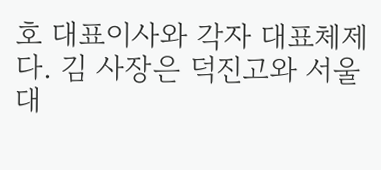호 대표이사와 각자 대표체제다. 김 사장은 덕진고와 서울대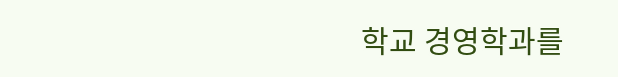학교 경영학과를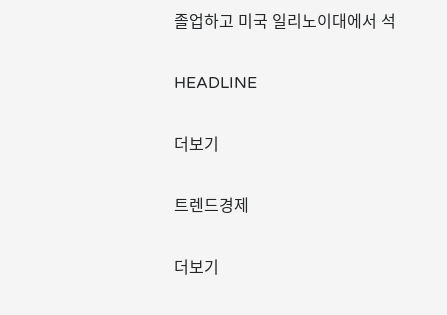졸업하고 미국 일리노이대에서 석

HEADLINE

더보기

트렌드경제

더보기